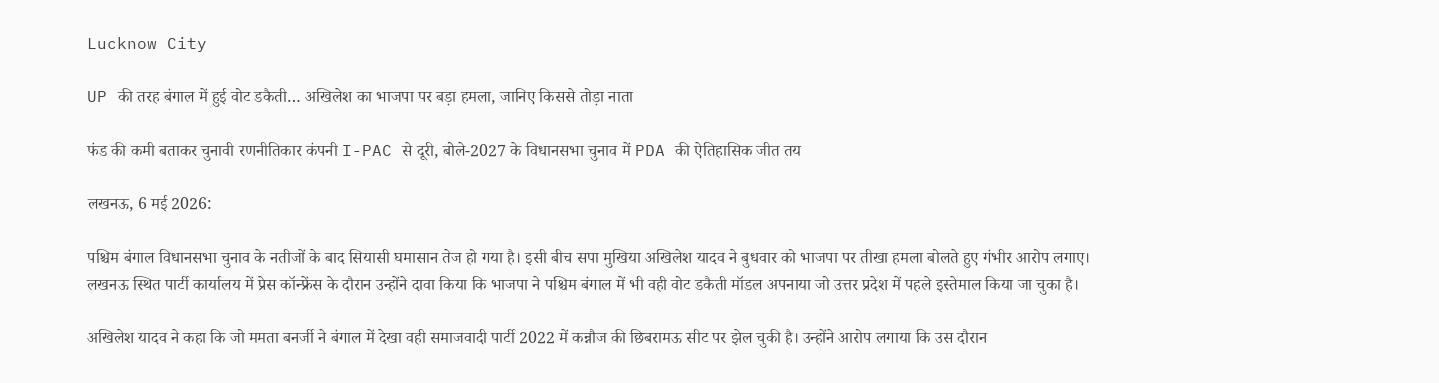Lucknow City

UP की तरह बंगाल में हुई वोट डकैती… अखिलेश का भाजपा पर बड़ा हमला, जानिए किससे तोड़ा नाता

फंड की कमी बताकर चुनावी रणनीतिकार कंपनी I-PAC से दूरी, बोले-2027 के विधानसभा चुनाव में PDA की ऐतिहासिक जीत तय

लखनऊ, 6 मई 2026:

पश्चिम बंगाल विधानसभा चुनाव के नतीजों के बाद सियासी घमासान तेज हो गया है। इसी बीच सपा मुखिया अखिलेश यादव ने बुधवार को भाजपा पर तीखा हमला बोलते हुए गंभीर आरोप लगाए। लखनऊ स्थित पार्टी कार्यालय में प्रेस कॉन्फ्रेंस के दौरान उन्होंने दावा किया कि भाजपा ने पश्चिम बंगाल में भी वही वोट डकैती मॉडल अपनाया जो उत्तर प्रदेश में पहले इस्तेमाल किया जा चुका है।

अखिलेश यादव ने कहा कि जो ममता बनर्जी ने बंगाल में देखा वही समाजवादी पार्टी 2022 में कन्नौज की छिबरामऊ सीट पर झेल चुकी है। उन्होंने आरोप लगाया कि उस दौरान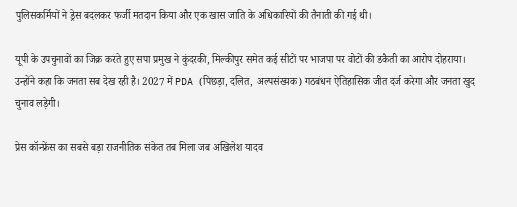पुलिसकर्मियों ने ड्रेस बदलकर फर्जी मतदान किया और एक खास जाति के अधिकारियों की तैनाती की गई थी।

यूपी के उपचुनावों का जिक्र करते हुए सपा प्रमुख ने कुंदरकी, मिल्कीपुर समेत कई सीटों पर भाजपा पर वोटों की डकैती का आरोप दोहराया। उन्होंने कहा कि जनता सब देख रही है। 2027 में PDA (पिछड़ा, दलित, अल्पसंख्यक) गठबंधन ऐतिहासिक जीत दर्ज करेगा और जनता खुद चुनाव लड़ेगी।

प्रेस कॉन्फ्रेंस का सबसे बड़ा राजनीतिक संकेत तब मिला जब अखिलेश यादव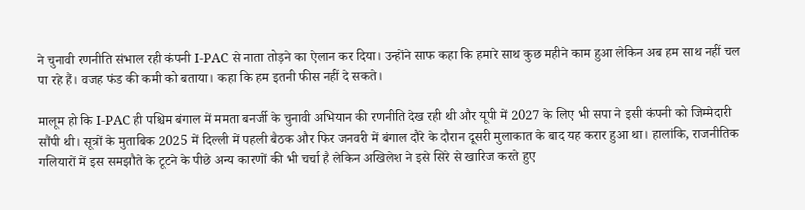ने चुनावी रणनीति संभाल रही कंपनी I-PAC से नाता तोड़ने का ऐलान कर दिया। उन्होंने साफ कहा कि हमारे साथ कुछ महीने काम हुआ लेकिन अब हम साथ नहीं चल पा रहे हैं। वजह फंड की कमी को बताया। कहा कि हम इतनी फीस नहीं दे सकते।

मालूम हो कि I-PAC ही पश्चिम बंगाल में ममता बनर्जी के चुनावी अभियान की रणनीति देख रही थी और यूपी में 2027 के लिए भी सपा ने इसी कंपनी को जिम्मेदारी सौंपी थी। सूत्रों के मुताबिक 2025 में दिल्ली में पहली बैठक और फिर जनवरी में बंगाल दौरे के दौरान दूसरी मुलाकात के बाद यह करार हुआ था। हालांकि, राजनीतिक गलियारों में इस समझौते के टूटने के पीछे अन्य कारणों की भी चर्चा है लेकिन अखिलेश ने इसे सिरे से खारिज करते हुए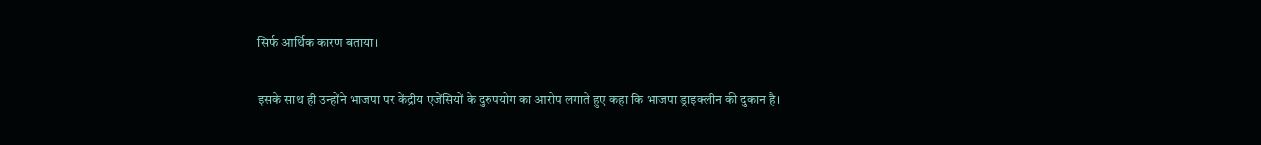सिर्फ आर्थिक कारण बताया।

इसके साथ ही उन्होंने भाजपा पर केंद्रीय एजेंसियों के दुरुपयोग का आरोप लगाते हुए कहा कि भाजपा ड्राइक्लीन की दुकान है।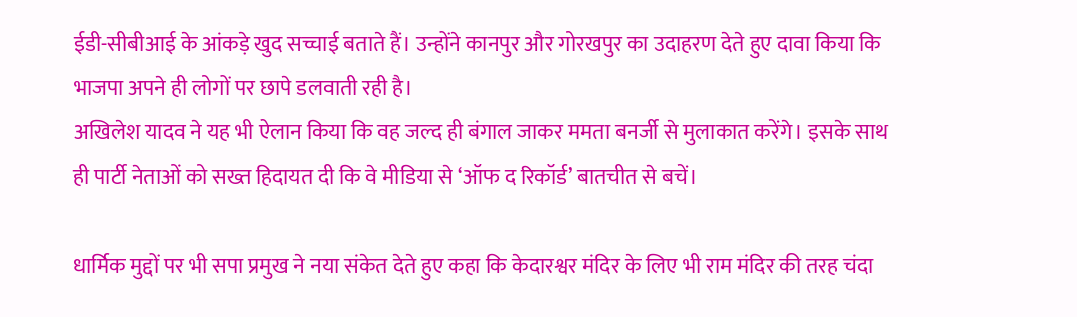ईडी-सीबीआई के आंकड़े खुद सच्चाई बताते हैं। उन्होंने कानपुर और गोरखपुर का उदाहरण देते हुए दावा किया कि भाजपा अपने ही लोगों पर छापे डलवाती रही है।
अखिलेश यादव ने यह भी ऐलान किया कि वह जल्द ही बंगाल जाकर ममता बनर्जी से मुलाकात करेंगे। इसके साथ ही पार्टी नेताओं को सख्त हिदायत दी कि वे मीडिया से ‘ऑफ द रिकॉर्ड’ बातचीत से बचें।

धार्मिक मुद्दों पर भी सपा प्रमुख ने नया संकेत देते हुए कहा कि केदारश्वर मंदिर के लिए भी राम मंदिर की तरह चंदा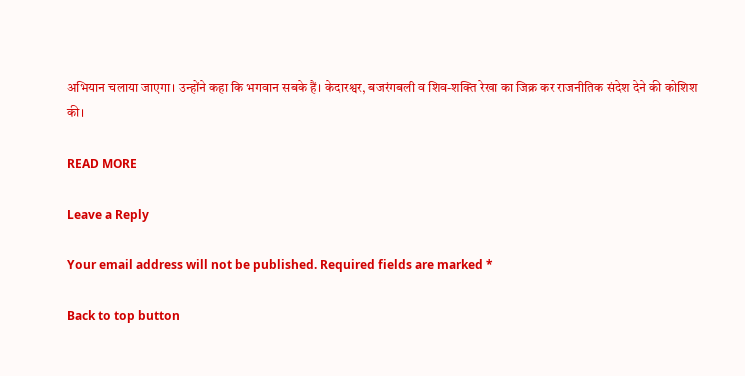अभियान चलाया जाएगा। उन्होंने कहा कि भगवान सबके हैं। केदारश्वर, बजरंगबली व शिव-शक्ति रेखा का जिक्र कर राजनीतिक संदेश देने की कोशिश की।

READ MORE

Leave a Reply

Your email address will not be published. Required fields are marked *

Back to top button